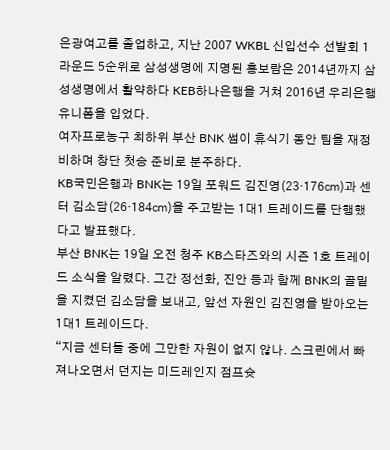은광여고를 졸업하고, 지난 2007 WKBL 신입선수 선발회 1라운드 5순위로 삼성생명에 지명된 홍보람은 2014년까지 삼성생명에서 활약하다 KEB하나은행을 거쳐 2016년 우리은행 유니폼을 입었다.
여자프로농구 최하위 부산 BNK 썸이 휴식기 동안 팀을 재정비하며 창단 첫승 준비로 분주하다.
KB국민은행과 BNK는 19일 포워드 김진영(23·176㎝)과 센터 김소담(26·184㎝)을 주고받는 1대1 트레이드를 단행했다고 발표했다.
부산 BNK는 19일 오전 청주 KB스타즈와의 시즌 1호 트레이드 소식을 알렸다. 그간 정선화, 진안 등과 함께 BNK의 골밑을 지켰던 김소담을 보내고, 앞선 자원인 김진영을 받아오는 1대1 트레이드다.
“지금 센터들 중에 그만한 자원이 없지 않나. 스크린에서 빠져나오면서 던지는 미드레인지 점프슛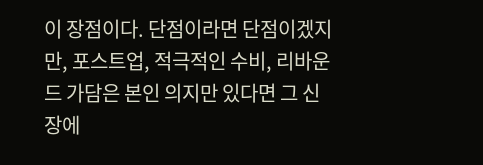이 장점이다. 단점이라면 단점이겠지만, 포스트업, 적극적인 수비, 리바운드 가담은 본인 의지만 있다면 그 신장에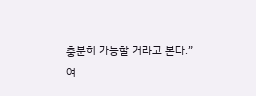충분히 가능할 거라고 본다.”
여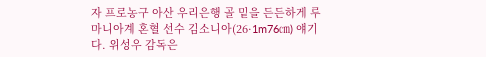자 프로농구 아산 우리은행 골 밑을 든든하게 루마니아계 혼혈 선수 김소니아(26·1m76㎝) 얘기다. 위성우 감독은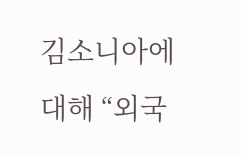김소니아에 대해 “외국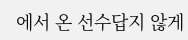에서 온 선수답지 않게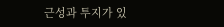근성과 투지가 있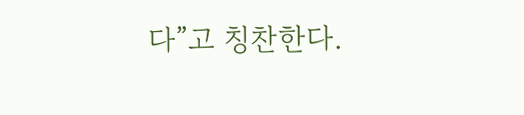다”고 칭찬한다.